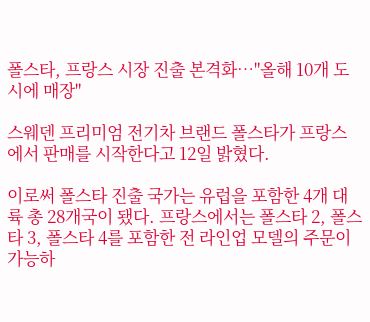폴스타, 프랑스 시장 진출 본격화…"올해 10개 도시에 매장"

스웨덴 프리미엄 전기차 브랜드 폴스타가 프랑스에서 판매를 시작한다고 12일 밝혔다.

이로써 폴스타 진출 국가는 유럽을 포함한 4개 대륙 총 28개국이 됐다. 프랑스에서는 폴스타 2, 폴스타 3, 폴스타 4를 포함한 전 라인업 모델의 주문이 가능하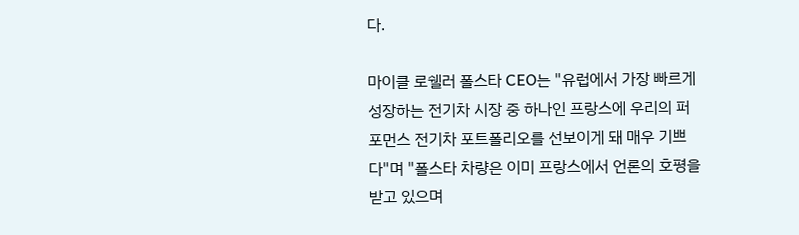다.

마이클 로쉘러 폴스타 CEO는 "유럽에서 가장 빠르게 성장하는 전기차 시장 중 하나인 프랑스에 우리의 퍼포먼스 전기차 포트폴리오를 선보이게 돼 매우 기쁘다"며 "폴스타 차량은 이미 프랑스에서 언론의 호평을 받고 있으며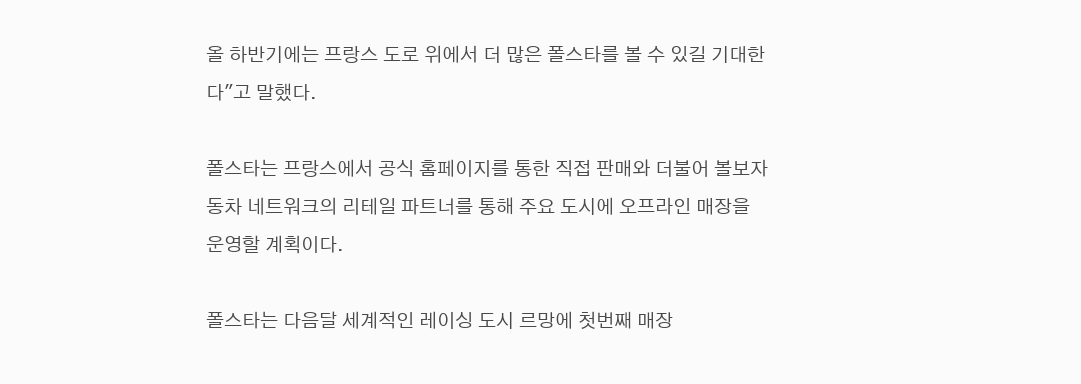올 하반기에는 프랑스 도로 위에서 더 많은 폴스타를 볼 수 있길 기대한다"고 말했다.

폴스타는 프랑스에서 공식 홈페이지를 통한 직접 판매와 더불어 볼보자동차 네트워크의 리테일 파트너를 통해 주요 도시에 오프라인 매장을 운영할 계획이다.

폴스타는 다음달 세계적인 레이싱 도시 르망에 첫번째 매장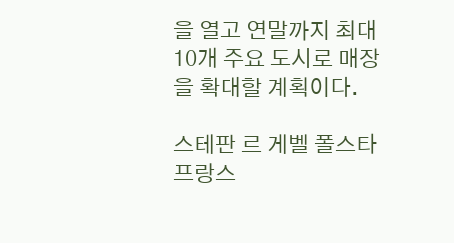을 열고 연말까지 최대 10개 주요 도시로 매장을 확대할 계획이다.

스테판 르 게벨 폴스타 프랑스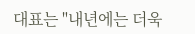대표는 "내년에는 더욱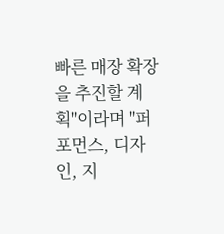빠른 매장 확장을 추진할 계획"이라며 "퍼포먼스, 디자인, 지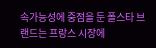속가능성에 중점을 둔 폴스타 브랜드는 프랑스 시장에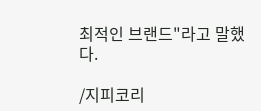최적인 브랜드"라고 말했다.

/지피코리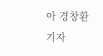아 경창환 기자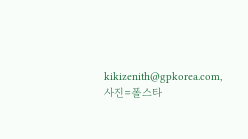kikizenith@gpkorea.com, 사진=폴스타